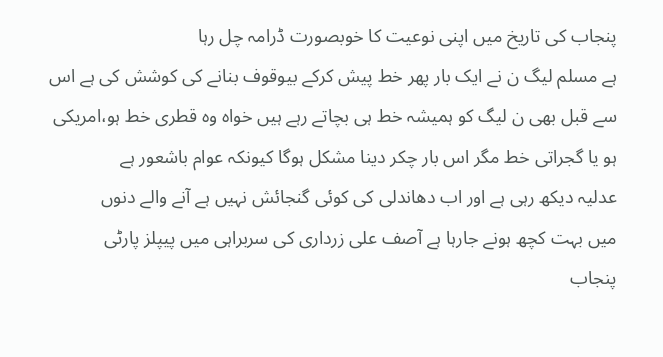پنجاب کی تاریخ میں اپنی نوعیت کا خوبصورت ڈرامہ چل رہا
ہے مسلم لیگ ن نے ایک بار پھر خط پیش کرکے بیوقوف بنانے کی کوشش کی ہے اس
سے قبل بھی ن لیگ کو ہمیشہ خط ہی بچاتے رہے ہیں خواہ وہ قطری خط ہو،امریکی
ہو یا گجراتی خط مگر اس بار چکر دینا مشکل ہوگا کیونکہ عوام باشعور ہے
عدلیہ دیکھ رہی ہے اور اب دھاندلی کی کوئی گنجائش نہیں ہے آنے والے دنوں
میں بہت کچھ ہونے جارہا ہے آصف علی زرداری کی سربراہی میں پیپلز پارٹی
پنجاب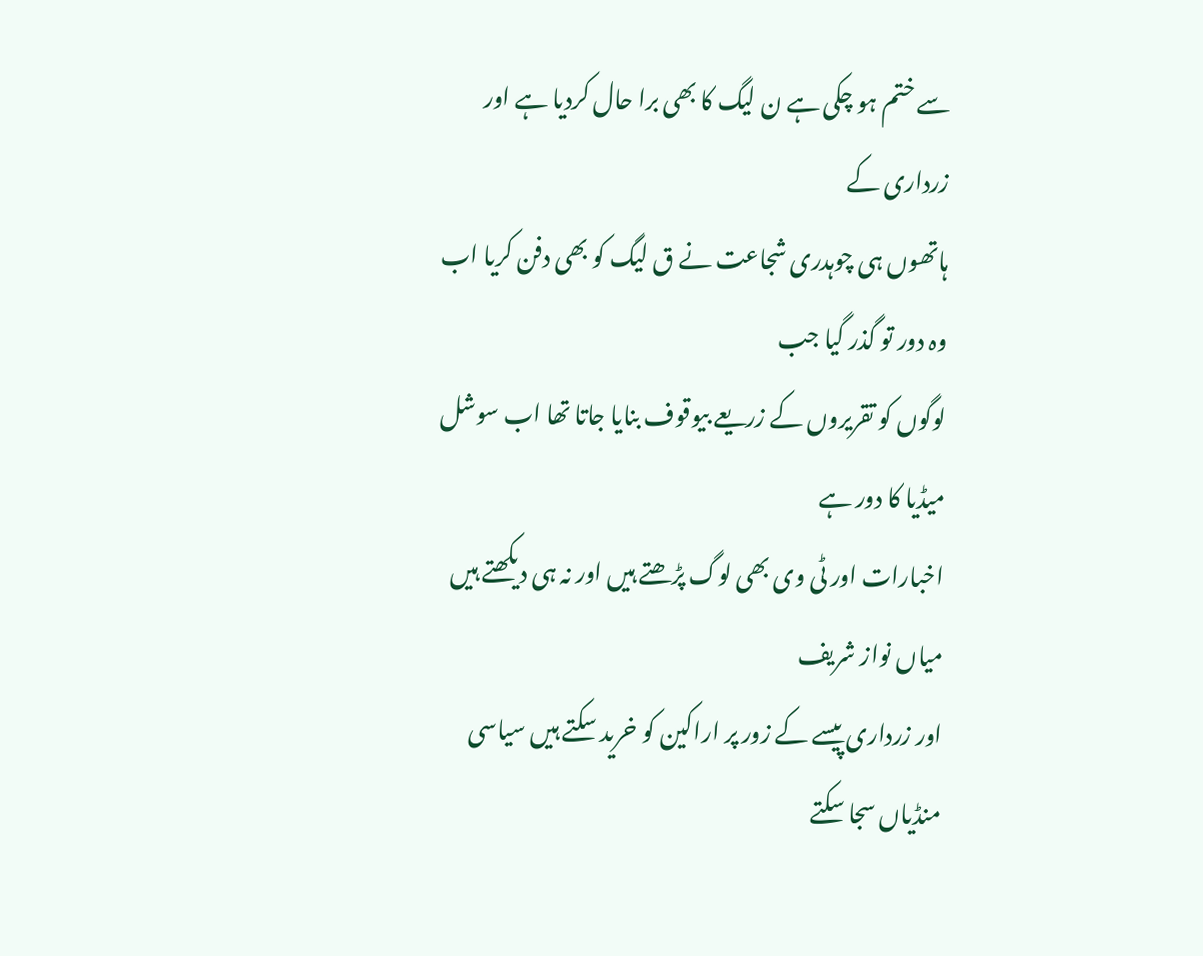سے ختم ہو چکی ہے ن لیگ کا بھی برا حال کردیا ہے اور زرداری کے
ہاتھوں ہی چوہدری شجاعت نے ق لیگ کو بھی دفن کریا اب وہ دور تو گذر گیا جب
لوگوں کو تقریروں کے زریعے بیوقوف بنایا جاتا تھا اب سوشل میڈیا کا دور ہے
اخبارات اور ٹی وی بھی لوگ پڑھتے ہیں اور نہ ہی دیکھتے ہیں میاں نواز شریف
اور زرداری پیسے کے زور پر اراکین کو خرید سکتے ہیں سیاسی منڈیاں سجا سکتے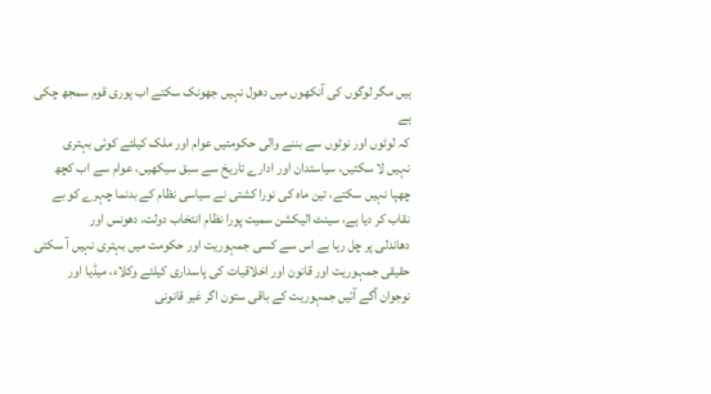ہیں مگر لوگوں کی آنکھوں میں دھول نہیں جھونک سکتے اب پوری قوم سمجھ چکی ہے
کہ لوٹوں اور نوٹوں سے بننے والی حکومتیں عوام اور ملک کیلئے کوئی بہتری
نہیں لا سکتیں، سیاستدان اور ادارے تاریخ سے سبق سیکھیں، عوام سے اب کچھ
چھپا نہیں سکتے، تین ماہ کی نورا کشتی نے سیاسی نظام کے بدنما چہرے کو بے
نقاب کر دیا ہے، سینٹ الیکشن سمیت پورا نظام انتخاب دولت، دھونس اور
دھاندلی پر چل رہا ہے اس سے کسی جمہوریت اور حکومت میں بہتری نہیں آ سکتی
حقیقی جمہوریت اور قانون اور اخلاقیات کی پاسداری کیلئے وکلاء، میڈیا اور
نوجوان آگے آئیں جمہوریت کے باقی ستون اگر غیر قانونی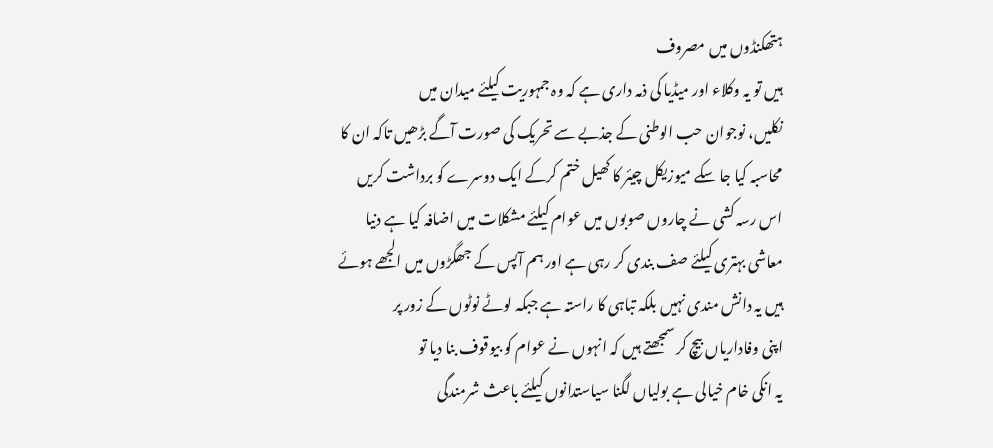ہتھکنڈوں میں مصروف
ہیں تو یہ وکلاء اور میڈیا کی ذمہ داری ہے کہ وہ جمہوریت کیلئے میدان میں
نکلیں، نوجوان حب الوطنی کے جذبے سے تحریک کی صورت آگے بڑھیں تاکہ ان کا
محاسبہ کیا جا سکے میوزیکل چیئر کا کھیل ختم کرکے ایک دوسرے کو برداشت کریں
اس رسہ کشی نے چاروں صوبوں میں عوام کیلئے مشکلات میں اضافہ کیا ہے دنیا
معاشی بہتری کیلئے صف بندی کر رہی ہے اور ہم آپس کے جھگڑوں میں الجھے ہوئے
ہیں یہ دانش مندی نہیں بلکہ تباہی کا راستہ ہے جبکہ لوٹے نوٹوں کے زور پر
اپنی وفاداریاں بیچ کر سمجھتے ہیں کہ انہوں نے عوام کو بیوقوف بنا دیا تو
یہ انکی خام خیالی ہے بولیاں لگنا سیاستدانوں کیلئے باعث شرمندگی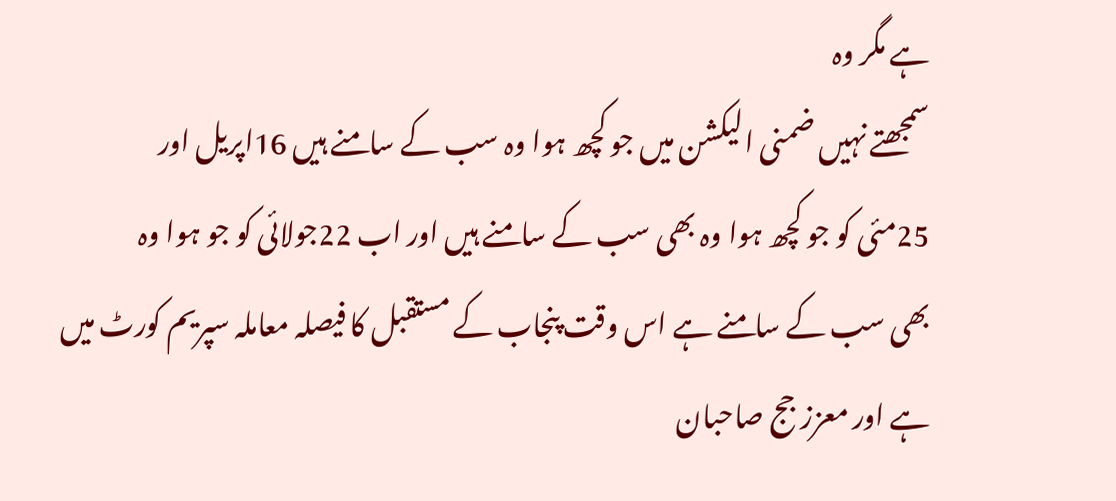ہے مگر وہ
سمجھتے نہیں ضمنی الیکشن میں جو کچھ ہوا وہ سب کے سامنے ہیں 16اپریل اور
25مئی کو جو کچھ ہوا وہ بھی سب کے سامنے ہیں اور اب 22جولائی کو جو ہوا وہ
بھی سب کے سامنے ہے اس وقت پنجاب کے مستقبل کا فیصلہ معاملہ سپریم کورٹ میں
ہے اور معزز جج صاحبان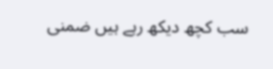سب کچھ دیکھ رہے ہیں ضمنی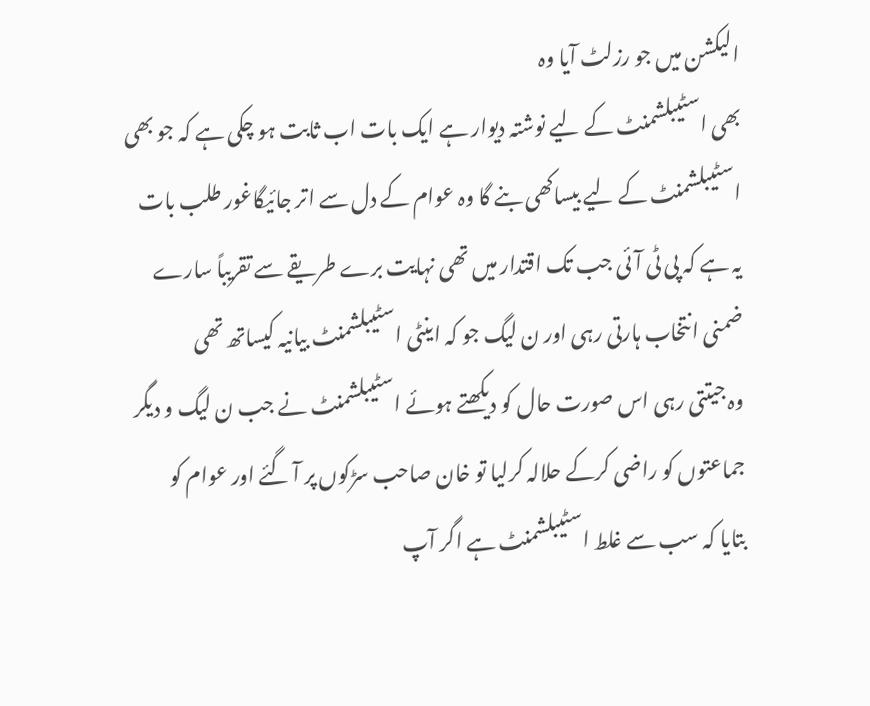الیکشن میں جو رزلٹ آیا وہ
بھی اسٹیبلشمنٹ کے لیے نوشتہ دیوار ہے ایک بات اب ثابت ہو چکی ہے کہ جو بھی
اسٹیبلشمنٹ کے لیے بیساکھی بنے گا وہ عوام کے دل سے اتر جائیگاغور طلب بات
یہ ہے کہ پی ٹی آئی جب تک اقتدار میں تھی نہایت برے طریقے سے تقریباً سارے
ضمنی انتخاب ہارتی رہی اور ن لیگ جو کہ اینٹی اسٹیبلشمنٹ بیانیہ کیساتھ تھی
وہ جیتتی رہی اس صورت حال کو دیکھتے ہوئے اسٹیبلشمنٹ نے جب ن لیگ و دیگر
جماعتوں کو راضی کرکے حلالہ کرلیا تو خان صاحب سڑکوں پر آ گئے اور عوام کو
بتایا کہ سب سے غلط اسٹیبلشمنٹ ہے اگر آپ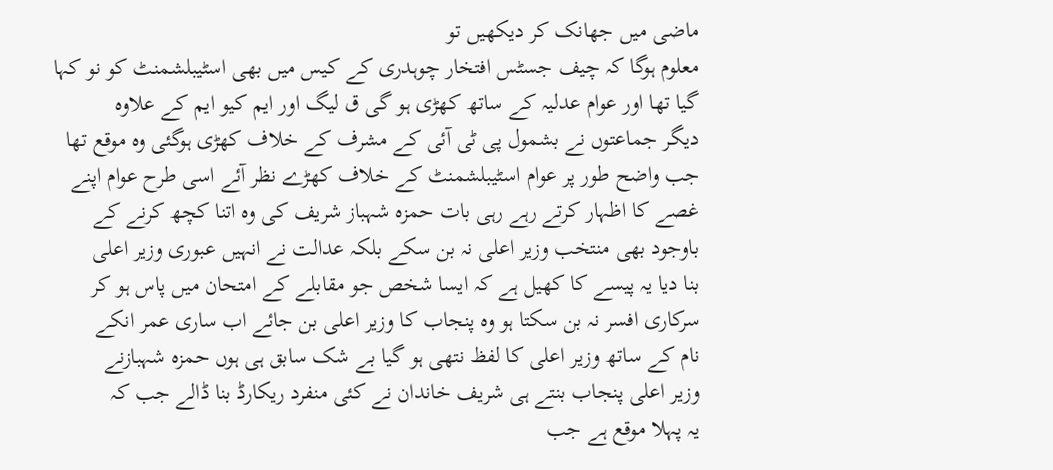ماضی میں جھانک کر دیکھیں تو
معلوم ہوگا کہ چیف جسٹس افتخار چوہدری کے کیس میں بھی اسٹیبلشمنٹ کو نو کہا
گیا تھا اور عوام عدلیہ کے ساتھ کھڑی ہو گی ق لیگ اور ایم کیو ایم کے علاوہ
دیگر جماعتوں نے بشمول پی ٹی آئی کے مشرف کے خلاف کھڑی ہوگئی وہ موقع تھا
جب واضح طور پر عوام اسٹیبلشمنٹ کے خلاف کھڑے نظر آئے اسی طرح عوام اپنے
غصے کا اظہار کرتے رہے رہی بات حمزہ شہباز شریف کی وہ اتنا کچھ کرنے کے
باوجود بھی منتخب وزیر اعلی نہ بن سکے بلکہ عدالت نے انہیں عبوری وزیر اعلی
بنا دیا یہ پیسے کا کھیل ہے کہ ایسا شخص جو مقابلے کے امتحان میں پاس ہو کر
سرکاری افسر نہ بن سکتا ہو وہ پنجاب کا وزیر اعلی بن جائے اب ساری عمر انکے
نام کے ساتھ وزیر اعلی کا لفظ نتھی ہو گیا بے شک سابق ہی ہوں حمزہ شہبازنے
وزیر اعلی پنجاب بنتے ہی شریف خاندان نے کئی منفرد ریکارڈ بنا ڈالے جب کہ
یہ پہلا موقع ہے جب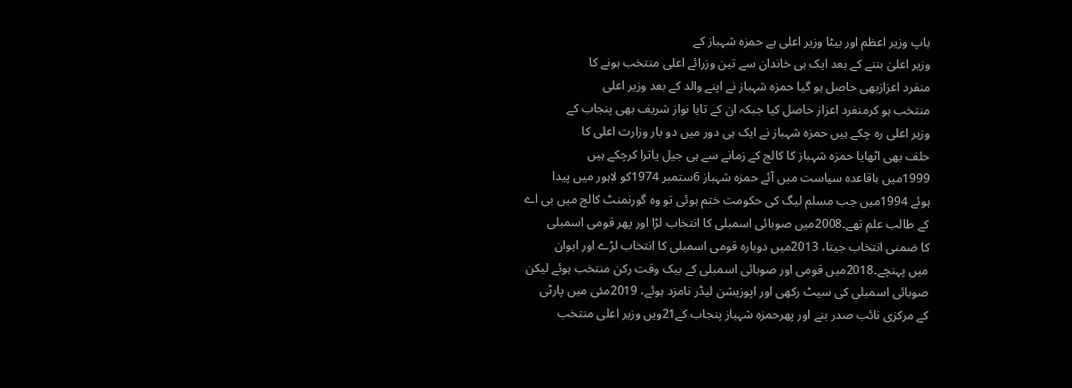باپ وزیر اعظم اور بیٹا وزیر اعلی ہے حمزہ شہباز کے
وزیر اعلیٰ بننے کے بعد ایک ہی خاندان سے تین وزرائے اعلی منتخب ہونے کا
منفرد اعزازبھی حاصل ہو گیا حمزہ شہباز نے اپنے والد کے بعد وزیر اعلی
منتخب ہو کرمنفرد اعزاز حاصل کیا جبکہ ان کے تایا نواز شریف بھی پنجاب کے
وزیر اعلی رہ چکے ہیں حمزہ شہباز نے ایک ہی دور میں دو بار وزارت اعلی کا
حلف بھی اٹھایا حمزہ شہباز کا کالج کے زمانے سے ہی جیل یاترا کرچکے ہیں
1999میں باقاعدہ سیاست میں آئے حمزہ شہباز 6ستمبر 1974کو لاہور میں پیدا
ہوئے 1994میں جب مسلم لیگ کی حکومت ختم ہوئی تو وہ گورنمنٹ کالج میں بی اے
کے طالب علم تھے۔2008میں صوبائی اسمبلی کا انتخاب لڑا اور پھر قومی اسمبلی
کا ضمنی انتخاب جیتا، 2013میں دوبارہ قومی اسمبلی کا انتخاب لڑے اور ایوان
میں پہنچے۔2018میں قومی اور صوبائی اسمبلی کے بیک وقت رکن منتخب ہوئے لیکن
صوبائی اسمبلی کی سیٹ رکھی اور اپوزیشن لیڈر نامزد ہوئے، 2019مئی میں پارٹی
کے مرکزی نائب صدر بنے اور پھرحمزہ شہباز پنجاب کے21ویں وزیر اعلی منتخب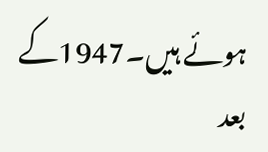ہوئے ہیں۔1947کے بعد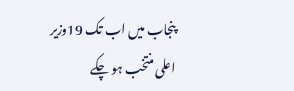پنجاب میں اب تک 19وزیر اعلی منتخب ہو چکے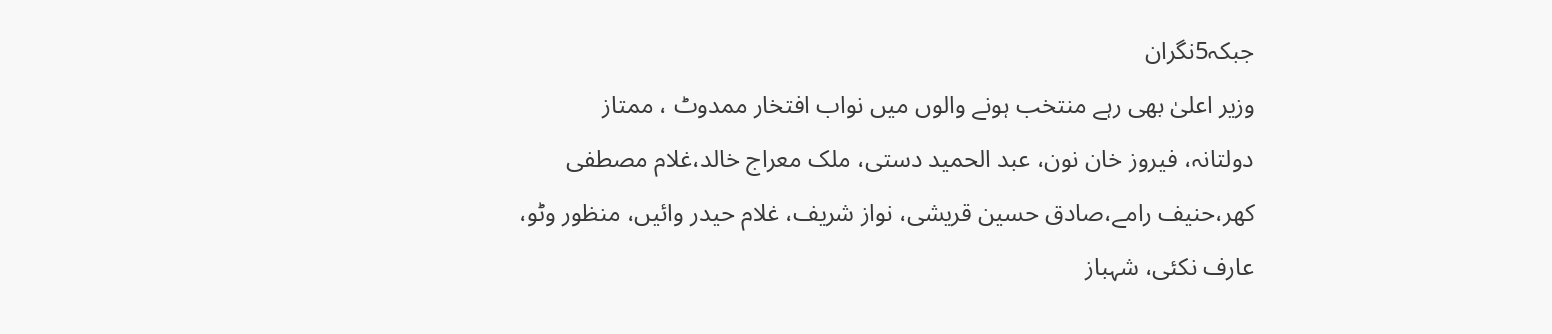جبکہ5نگران
وزیر اعلیٰ بھی رہے منتخب ہونے والوں میں نواب افتخار ممدوٹ ، ممتاز
دولتانہ، فیروز خان نون، عبد الحمید دستی، ملک معراج خالد،غلام مصطفی
کھر،حنیف رامے،صادق حسین قریشی، نواز شریف، غلام حیدر وائیں، منظور وٹو،
عارف نکئی، شہباز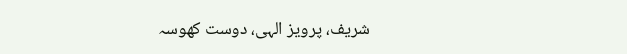شریف، پرویز الہی، دوست کھوسہ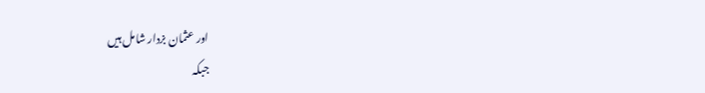اور عثمان بزدار شامل ہیں
جبکہ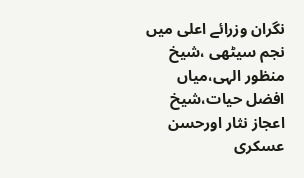نگران وزرائے اعلی میں نجم سیٹھی ،شیخ منظور الہی،میاں افضل حیات،شیخ
اعجاز نثار اورحسن عسکری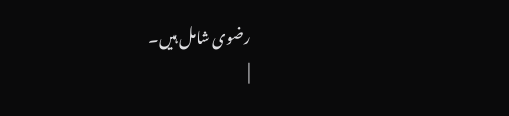رضوی شامل ہیں۔
|